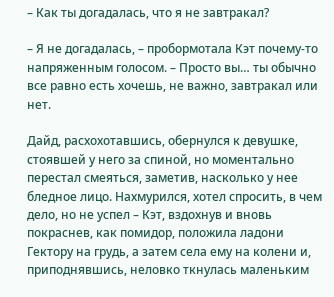– Как ты догадалась, что я не завтракал?

– Я не догадалась, – пробормотала Кэт почему-то напряженным голосом. – Просто вы… ты обычно все равно есть хочешь, не важно, завтракал или нет.

Дайд, расхохотавшись, обернулся к девушке, стоявшей у него за спиной, но моментально перестал смеяться, заметив, насколько у нее бледное лицо. Нахмурился, хотел спросить, в чем дело, но не успел – Кэт, вздохнув и вновь покраснев, как помидор, положила ладони Гектору на грудь, а затем села ему на колени и, приподнявшись, неловко ткнулась маленьким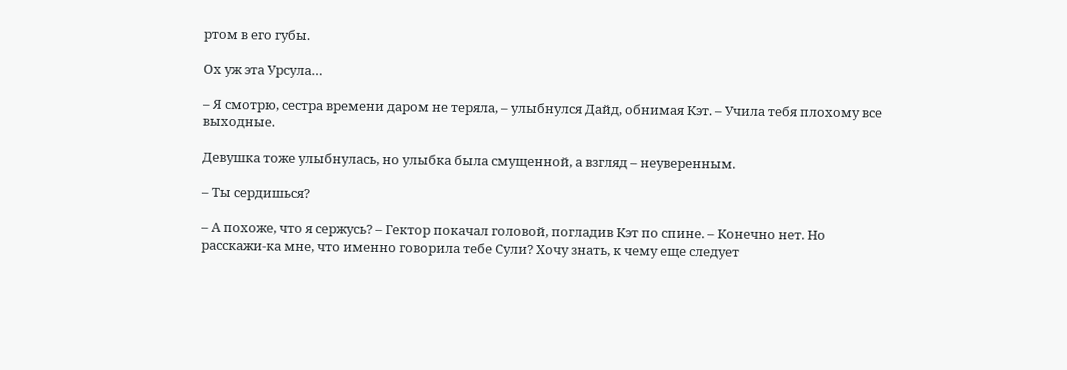ртом в его губы.

Ох уж эта Урсула…

– Я смотрю, сестра времени даром не теряла, – улыбнулся Дайд, обнимая Кэт. – Учила тебя плохому все выходные.

Девушка тоже улыбнулась, но улыбка была смущенной, а взгляд – неуверенным.

– Ты сердишься?

– А похоже, что я сержусь? – Гектор покачал головой, погладив Кэт по спине. – Конечно нет. Но расскажи-ка мне, что именно говорила тебе Сули? Хочу знать, к чему еще следует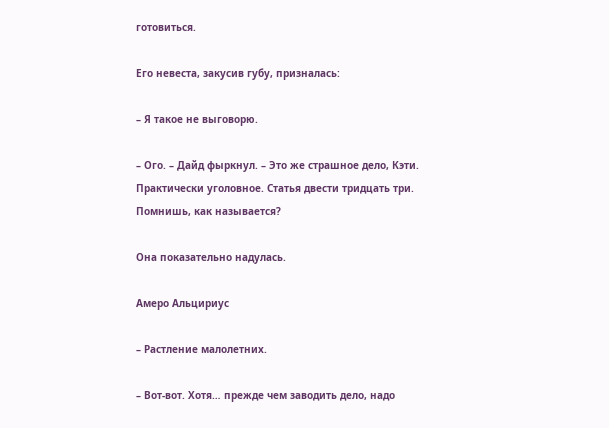готовиться.

Его невеста, закусив губу, призналась:

– Я такое не выговорю.

– Ого. – Дайд фыркнул. – Это же страшное дело, Кэти. Практически уголовное. Статья двести тридцать три. Помнишь, как называется?

Она показательно надулась.

Амеро Альцириус

– Растление малолетних.

– Вот-вот. Хотя… прежде чем заводить дело, надо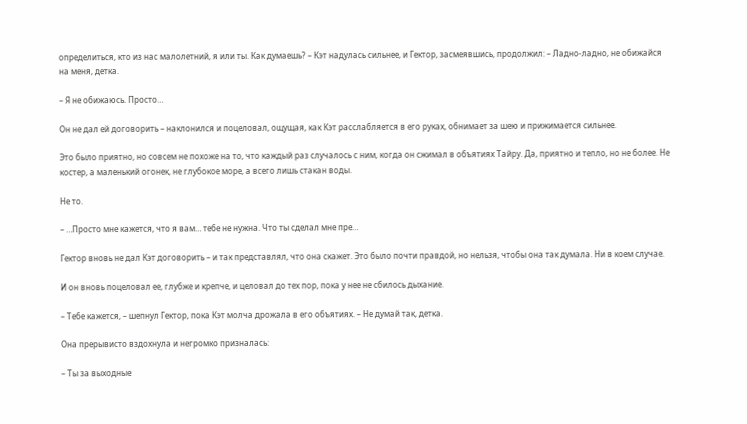определиться, кто из нас малолетний, я или ты. Как думаешь? – Кэт надулась сильнее, и Гектор, засмеявшись, продолжил: – Ладно-ладно, не обижайся на меня, детка.

– Я не обижаюсь. Просто…

Он не дал ей договорить – наклонился и поцеловал, ощущая, как Кэт расслабляется в его руках, обнимает за шею и прижимается сильнее.

Это было приятно, но совсем не похоже на то, что каждый раз случалось с ним, когда он сжимал в объятиях Тайру. Да, приятно и тепло, но не более. Не костер, а маленький огонек, не глубокое море, а всего лишь стакан воды.

Не то.

– …Просто мне кажется, что я вам… тебе не нужна. Что ты сделал мне пре…

Гектор вновь не дал Кэт договорить – и так представлял, что она скажет. Это было почти правдой, но нельзя, чтобы она так думала. Ни в коем случае.

И он вновь поцеловал ее, глубже и крепче, и целовал до тех пор, пока у нее не сбилось дыхание.

– Тебе кажется, – шепнул Гектор, пока Кэт молча дрожала в его объятиях. – Не думай так, детка.

Она прерывисто вздохнула и негромко призналась:

– Ты за выходные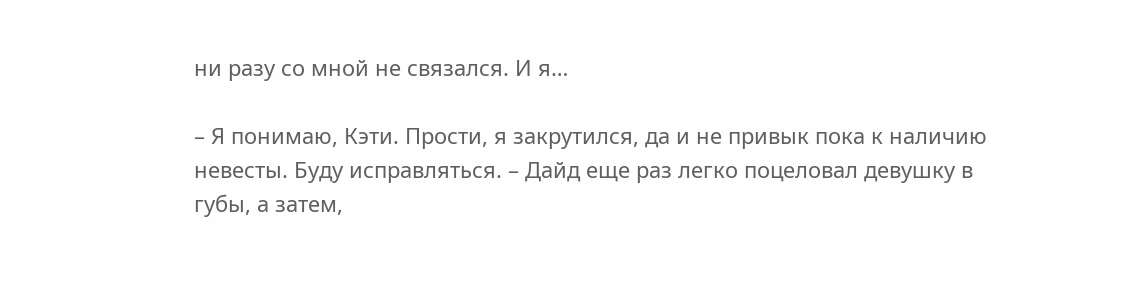ни разу со мной не связался. И я…

– Я понимаю, Кэти. Прости, я закрутился, да и не привык пока к наличию невесты. Буду исправляться. – Дайд еще раз легко поцеловал девушку в губы, а затем,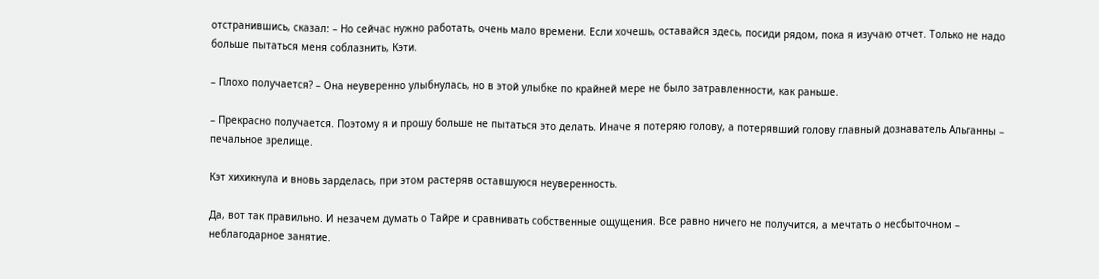отстранившись, сказал: – Но сейчас нужно работать, очень мало времени. Если хочешь, оставайся здесь, посиди рядом, пока я изучаю отчет. Только не надо больше пытаться меня соблазнить, Кэти.

– Плохо получается? – Она неуверенно улыбнулась, но в этой улыбке по крайней мере не было затравленности, как раньше.

– Прекрасно получается. Поэтому я и прошу больше не пытаться это делать. Иначе я потеряю голову, а потерявший голову главный дознаватель Альганны – печальное зрелище.

Кэт хихикнула и вновь зарделась, при этом растеряв оставшуюся неуверенность.

Да, вот так правильно. И незачем думать о Тайре и сравнивать собственные ощущения. Все равно ничего не получится, а мечтать о несбыточном – неблагодарное занятие.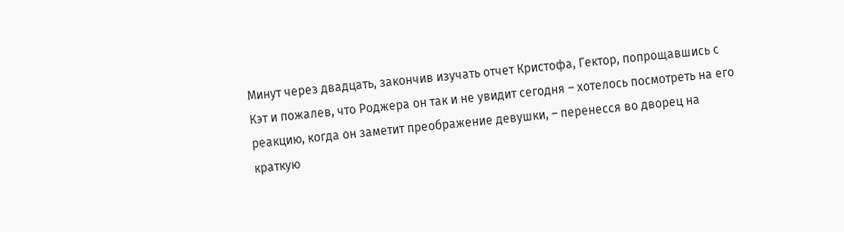Минут через двадцать, закончив изучать отчет Кристофа, Гектор, попрощавшись с Кэт и пожалев, что Роджера он так и не увидит сегодня – хотелось посмотреть на его реакцию, когда он заметит преображение девушки, – перенесся во дворец на краткую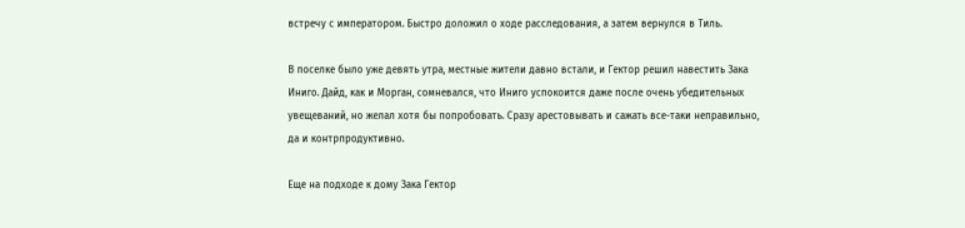встречу с императором. Быстро доложил о ходе расследования, а затем вернулся в Тиль.

В поселке было уже девять утра, местные жители давно встали, и Гектор решил навестить Зака Иниго. Дайд, как и Морган, сомневался, что Иниго успокоится даже после очень убедительных увещеваний, но желал хотя бы попробовать. Сразу арестовывать и сажать все-таки неправильно, да и контрпродуктивно.

Еще на подходе к дому Зака Гектор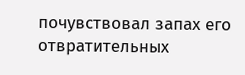почувствовал запах его отвратительных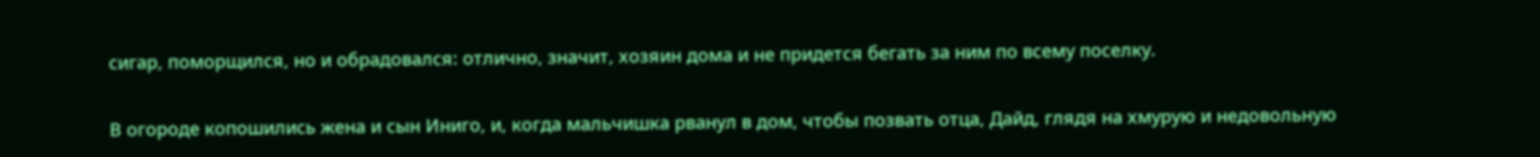сигар, поморщился, но и обрадовался: отлично, значит, хозяин дома и не придется бегать за ним по всему поселку.

В огороде копошились жена и сын Иниго, и, когда мальчишка рванул в дом, чтобы позвать отца, Дайд, глядя на хмурую и недовольную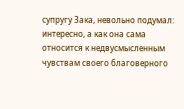супругу Зака, невольно подумал: интересно, а как она сама относится к недвусмысленным чувствам своего благоверного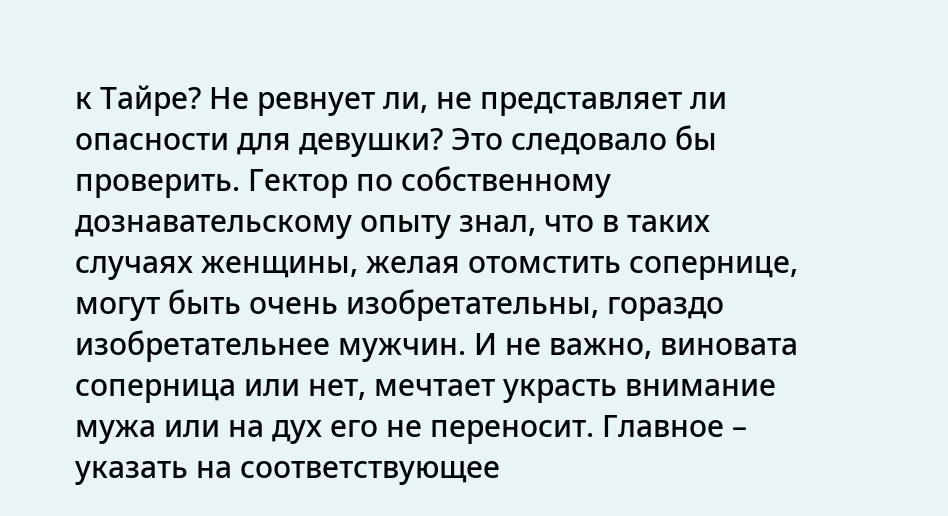к Тайре? Не ревнует ли, не представляет ли опасности для девушки? Это следовало бы проверить. Гектор по собственному дознавательскому опыту знал, что в таких случаях женщины, желая отомстить сопернице, могут быть очень изобретательны, гораздо изобретательнее мужчин. И не важно, виновата соперница или нет, мечтает украсть внимание мужа или на дух его не переносит. Главное – указать на соответствующее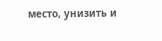место, унизить и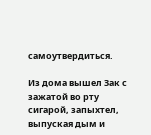самоутвердиться.

Из дома вышел Зак с зажатой во рту сигарой, запыхтел, выпуская дым и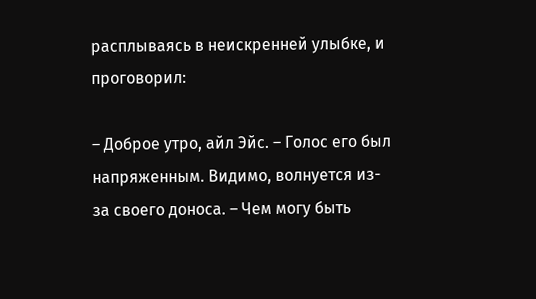расплываясь в неискренней улыбке, и проговорил:

– Доброе утро, айл Эйс. – Голос его был напряженным. Видимо, волнуется из-за своего доноса. – Чем могу быть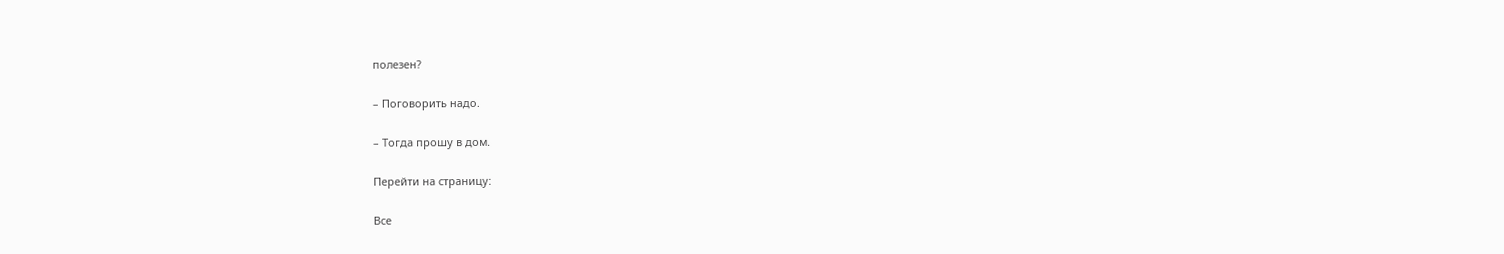полезен?

– Поговорить надо.

– Тогда прошу в дом.

Перейти на страницу:

Все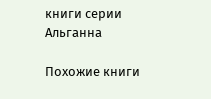книги серии Альганна

Похожие книги